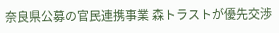奈良県公募の官民連携事業 森トラストが優先交渉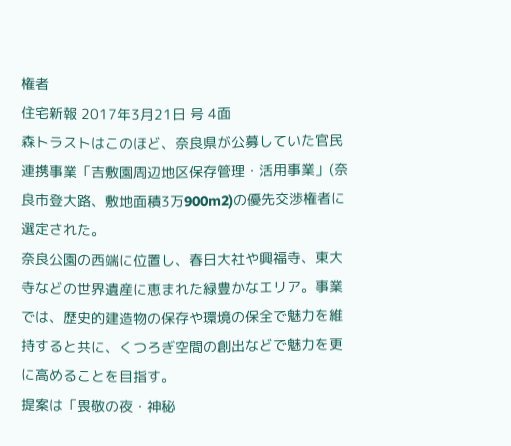権者
住宅新報 2017年3月21日 号 4面
森トラストはこのほど、奈良県が公募していた官民連携事業「吉敷園周辺地区保存管理・活用事業」(奈良市登大路、敷地面積3万900m2)の優先交渉権者に選定された。
奈良公園の西端に位置し、春日大社や興福寺、東大寺などの世界遺産に恵まれた緑豊かなエリア。事業では、歴史的建造物の保存や環境の保全で魅力を維持すると共に、くつろぎ空間の創出などで魅力を更に高めることを目指す。
提案は「畏敬の夜・神秘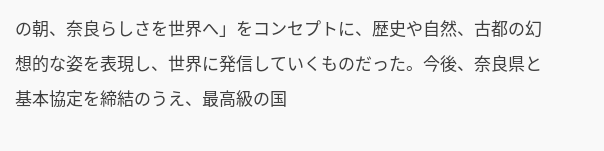の朝、奈良らしさを世界へ」をコンセプトに、歴史や自然、古都の幻想的な姿を表現し、世界に発信していくものだった。今後、奈良県と基本協定を締結のうえ、最高級の国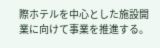際ホテルを中心とした施設開業に向けて事業を推進する。